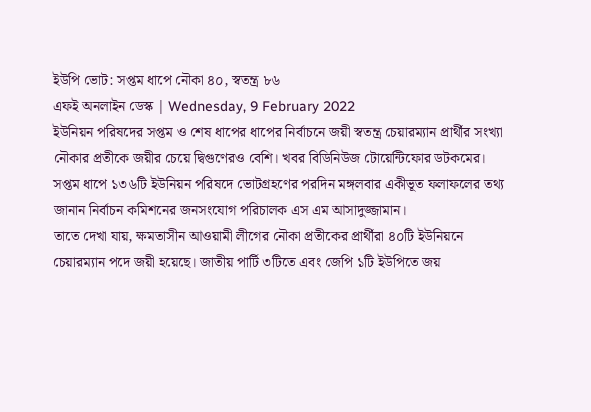ইউপি ভোট: সপ্তম ধাপে নৌকা ৪০, স্বতন্ত্র ৮৬
এফই অনলাইন ডেস্ক | Wednesday, 9 February 2022
ইউনিয়ন পরিষদের সপ্তম ও শেষ ধাপের ধাপের নির্বাচনে জয়ী স্বতন্ত্র চেয়ারম্যান প্রার্থীর সংখ্যা নৌকার প্রতীকে জয়ীর চেয়ে দ্বিগুণেরও বেশি। খবর বিডিনিউজ টোয়েন্টিফোর ডটকমের।
সপ্তম ধাপে ১৩৬টি ইউনিয়ন পরিষদে ভোটগ্রহণের পরদিন মঙ্গলবার একীভূত ফলাফলের তথ্য জানান নির্বাচন কমিশনের জনসংযোগ পরিচালক এস এম আসাদুজ্জামান।
তাতে দেখা যায়, ক্ষমতাসীন আওয়ামী লীগের নৌকা প্রতীকের প্রার্থীরা ৪০টি ইউনিয়নে চেয়ারম্যান পদে জয়ী হয়েছে। জাতীয় পার্টি ৩টিতে এবং জেপি ১টি ইউপিতে জয়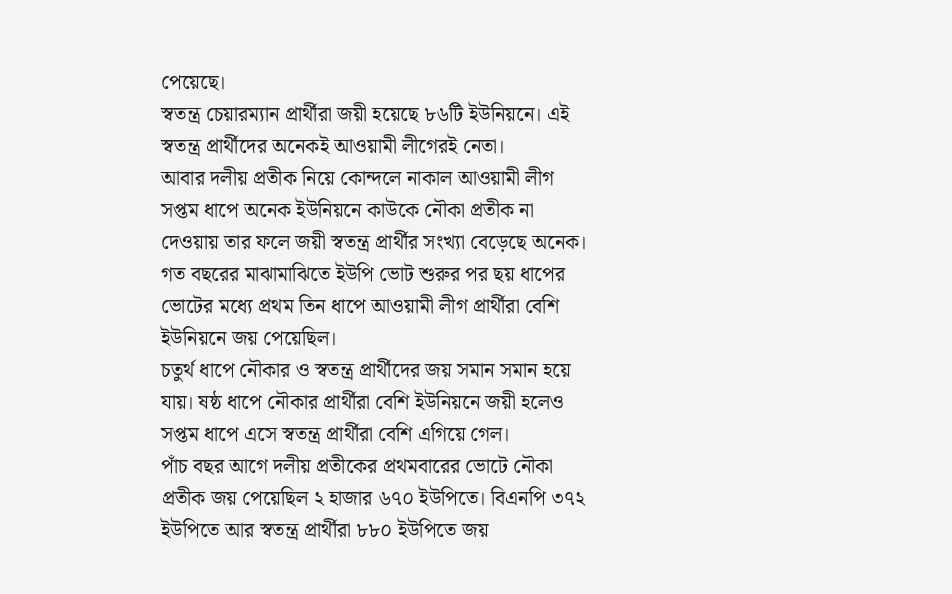পেয়েছে।
স্বতন্ত্র চেয়ারম্যান প্রার্থীরা জয়ী হয়েছে ৮৬টি ইউনিয়নে। এই স্বতন্ত্র প্রার্থীদের অনেকই আওয়ামী লীগেরই নেতা।
আবার দলীয় প্রতীক নিয়ে কোন্দলে নাকাল আওয়ামী লীগ সপ্তম ধাপে অনেক ইউনিয়নে কাউকে নৌকা প্রতীক না দেওয়ায় তার ফলে জয়ী স্বতন্ত্র প্রার্থীর সংখ্যা বেড়েছে অনেক।
গত বছরের মাঝামাঝিতে ইউপি ভোট শুরুর পর ছয় ধাপের ভোটের মধ্যে প্রথম তিন ধাপে আওয়ামী লীগ প্রার্থীরা বেশি ইউনিয়নে জয় পেয়েছিল।
চতুর্থ ধাপে নৌকার ও স্বতন্ত্র প্রার্থীদের জয় সমান সমান হয়ে যায়। ষষ্ঠ ধাপে নৌকার প্রার্থীরা বেশি ইউনিয়নে জয়ী হলেও সপ্তম ধাপে এসে স্বতন্ত্র প্রার্থীরা বেশি এগিয়ে গেল।
পাঁচ বছর আগে দলীয় প্রতীকের প্রথমবারের ভোটে নৌকা প্রতীক জয় পেয়েছিল ২ হাজার ৬৭০ ইউপিতে। বিএনপি ৩৭২ ইউপিতে আর স্বতন্ত্র প্রার্থীরা ৮৮০ ইউপিতে জয়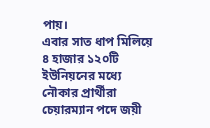পায়।
এবার সাত ধাপ মিলিয়ে ৪ হাজার ১২০টি ইউনিয়নের মধ্যে নৌকার প্রার্থীরা চেয়ারম্যান পদে জয়ী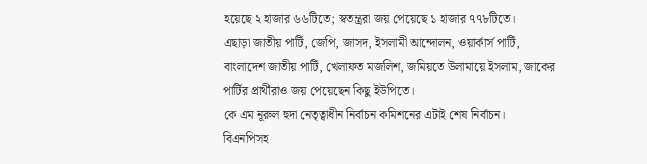হয়েছে ২ হাজার ৬৬টিতে; স্বতন্ত্ররা জয় পেয়েছে ১ হাজার ৭৭৮টিতে।
এছাড়া জাতীয় পার্টি, জেপি, জাসদ, ইসলামী আন্দোলন, ওয়ার্কার্স পার্টি, বাংলাদেশ জাতীয় পার্টি, খেলাফত মজলিশ, জমিয়তে উলামায়ে ইসলাম, জাকের পার্টির প্রার্থীরাও জয় পেয়েছেন কিছু ইউপিতে।
কে এম নূরুল হুদা নেতৃত্বাধীন নির্বাচন কমিশনের এটাই শেষ নির্বাচন।
বিএনপিসহ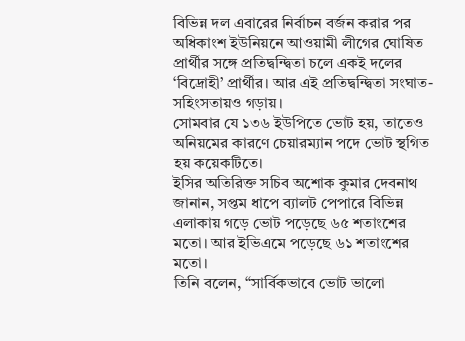বিভিন্ন দল এবারের নির্বাচন বর্জন করার পর অধিকাংশ ইউনিয়নে আওয়ামী লীগের ঘোষিত প্রার্থীর সঙ্গে প্রতিদ্বন্দ্বিতা চলে একই দলের ‘বিদ্রোহী’ প্রার্থীর। আর এই প্রতিদ্বন্দ্বিতা সংঘাত-সহিংসতায়ও গড়ায়।
সোমবার যে ১৩৬ ইউপিতে ভোট হয়, তাতেও অনিয়মের কারণে চেয়ারম্যান পদে ভোট স্থগিত হয় কয়েকটিতে।
ইসির অতিরিক্ত সচিব অশোক কুমার দেবনাথ জানান, সপ্তম ধাপে ব্যালট পেপারে বিভিন্ন এলাকায় গড়ে ভোট পড়েছে ৬৫ শতাংশের মতো। আর ইভিএমে পড়েছে ৬১ শতাংশের মতো।
তিনি বলেন, “সার্বিকভাবে ভোট ভালো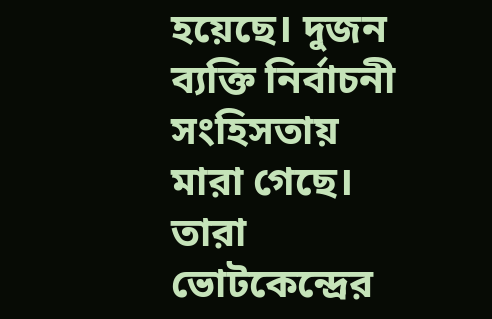হয়েছে। দুজন ব্যক্তি নির্বাচনী সংহিসতায় মারা গেছে। তারা ভোটকেন্দ্রের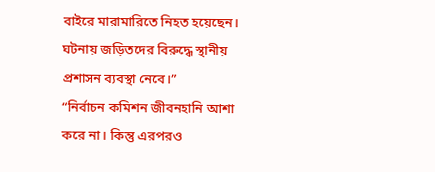বাইরে মারামারিতে নিহত হয়েছেন। ঘটনায় জড়িতদের বিরুদ্ধে স্থানীয় প্রশাসন ব্যবস্থা নেবে।”
“নির্বাচন কমিশন জীবনহানি আশা করে না। কিন্তু এরপরও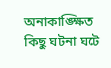অনাকাঙ্ক্ষিত কিছু ঘটনা ঘটে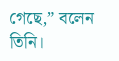গেছে,” বলেন তিনি।